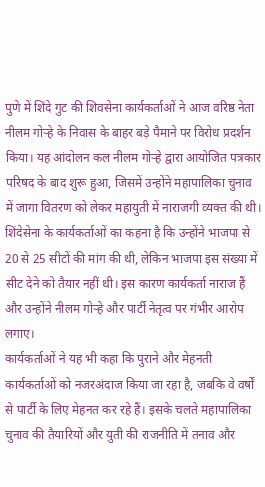पुणे में शिंदे गुट की शिवसेना कार्यकर्ताओं ने आज वरिष्ठ नेता नीलम गोऱ्हे के निवास के बाहर बड़े पैमाने पर विरोध प्रदर्शन किया। यह आंदोलन कल नीलम गोऱ्हे द्वारा आयोजित पत्रकार परिषद के बाद शुरू हुआ, जिसमें उन्होंने महापालिका चुनाव में जागा वितरण को लेकर महायुती में नाराजगी व्यक्त की थी।
शिंदेसेना के कार्यकर्ताओं का कहना है कि उन्होंने भाजपा से 20 से 25 सीटों की मांग की थी, लेकिन भाजपा इस संख्या में सीट देने को तैयार नहीं थी। इस कारण कार्यकर्ता नाराज हैं और उन्होंने नीलम गोऱ्हे और पार्टी नेतृत्व पर गंभीर आरोप लगाए।
कार्यकर्ताओं ने यह भी कहा कि पुराने और मेहनती कार्यकर्ताओं को नजरअंदाज किया जा रहा है, जबकि वे वर्षों से पार्टी के लिए मेहनत कर रहे हैं। इसके चलते महापालिका चुनाव की तैयारियों और युती की राजनीति में तनाव और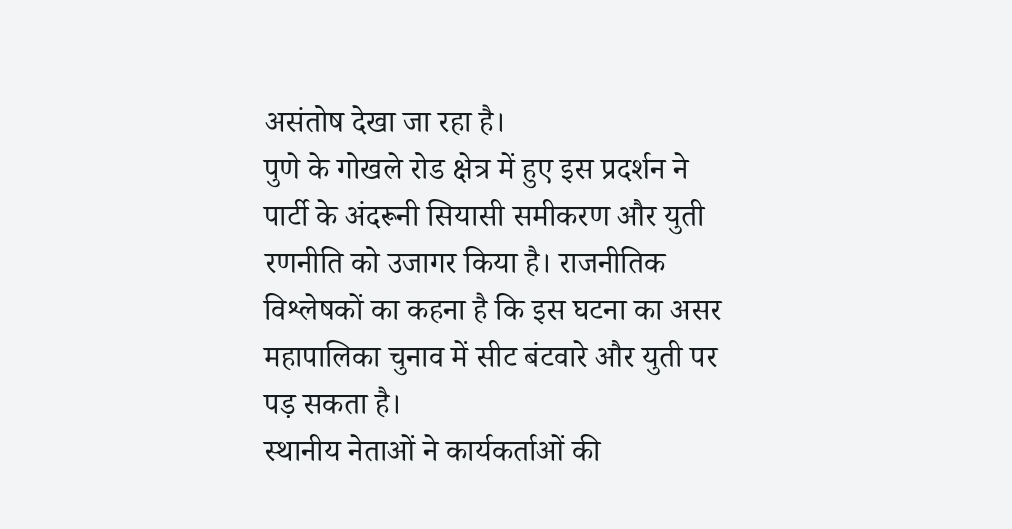असंतोष देखा जा रहा है।
पुणे के गोखले रोड क्षेत्र में हुए इस प्रदर्शन ने पार्टी के अंदरूनी सियासी समीकरण और युती रणनीति को उजागर किया है। राजनीतिक विश्लेषकों का कहना है कि इस घटना का असर महापालिका चुनाव में सीट बंटवारे और युती पर पड़ सकता है।
स्थानीय नेताओं ने कार्यकर्ताओं की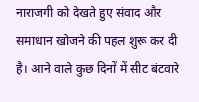नाराजगी को देखते हुए संवाद और समाधान खोजने की पहल शुरू कर दी है। आने वाले कुछ दिनों में सीट बंटवारे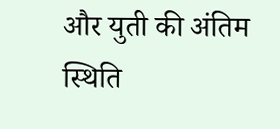और युती की अंतिम स्थिति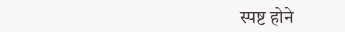स्पष्ट होने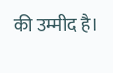की उम्मीद है।